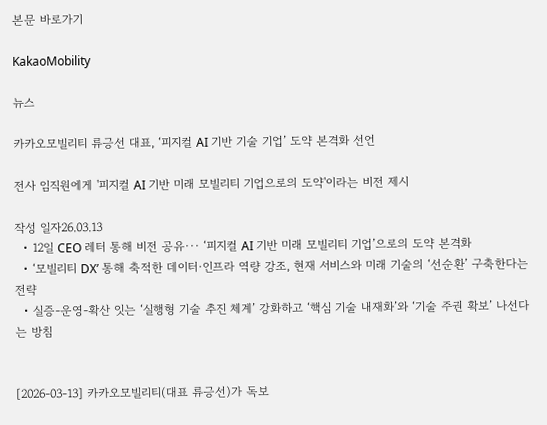본문 바로가기

KakaoMobility

뉴스

카카오모빌리티 류긍선 대표, ‘피지컬 AI 기반 기술 기업’ 도약 본격화 선언

전사 임직원에게 '피지컬 AI 기반 미래 모빌리티 기업으로의 도약'이라는 비전 제시

작성 일자26.03.13
  • 12일 CEO 레터 통해 비전 공유··· ‘피지컬 AI 기반 미래 모빌리티 기업’으로의 도약 본격화
  • ‘모빌리티 DX’ 통해 축적한 데이터·인프라 역량 강조, 현재 서비스와 미래 기술의 ‘선순환’ 구축한다는 전략
  • 실증-운영-확산 잇는 ‘실행형 기술 추진 체계’ 강화하고 ‘핵심 기술 내재화’와 ‘기술 주권 확보’ 나선다는 방침


[2026-03-13] 카카오모빌리티(대표 류긍선)가 독보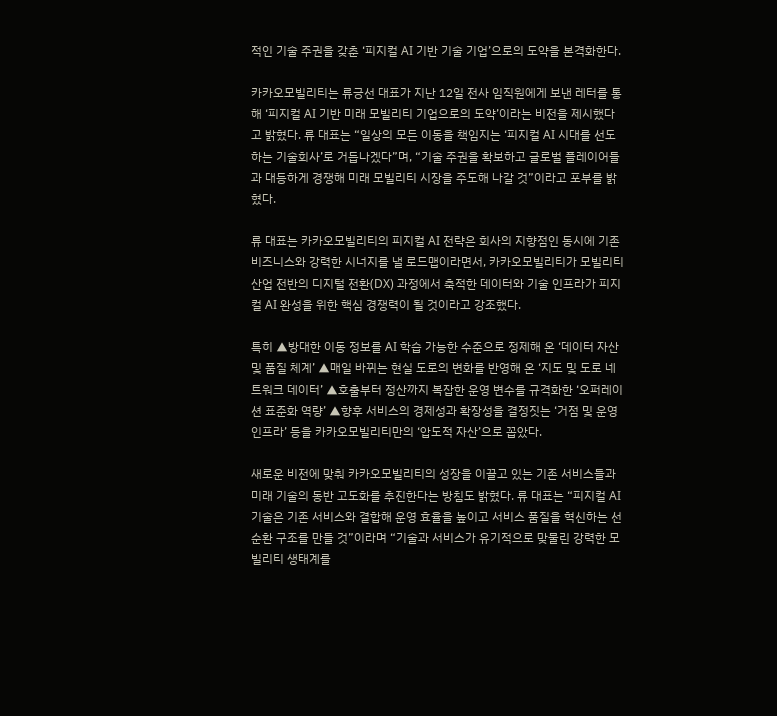적인 기술 주권을 갖춘 ‘피지컬 AI 기반 기술 기업’으로의 도약을 본격화한다.

카카오모빌리티는 류긍선 대표가 지난 12일 전사 임직원에게 보낸 레터를 통해 ‘피지컬 AI 기반 미래 모빌리티 기업으로의 도약’이라는 비전을 제시했다고 밝혔다. 류 대표는 “일상의 모든 이동을 책임지는 ‘피지컬 AI 시대를 선도하는 기술회사’로 거듭나겠다”며, “기술 주권을 확보하고 글로벌 플레이어들과 대등하게 경쟁해 미래 모빌리티 시장을 주도해 나갈 것”이라고 포부를 밝혔다.

류 대표는 카카오모빌리티의 피지컬 AI 전략은 회사의 지향점인 동시에 기존 비즈니스와 강력한 시너지를 낼 로드맵이라면서, 카카오모빌리티가 모빌리티 산업 전반의 디지털 전환(DX) 과정에서 축적한 데이터와 기술 인프라가 피지컬 AI 완성을 위한 핵심 경쟁력이 될 것이라고 강조했다.

특히 ▲방대한 이동 정보를 AI 학습 가능한 수준으로 정제해 온 ‘데이터 자산 및 품질 체계’ ▲매일 바뀌는 현실 도로의 변화를 반영해 온 ‘지도 및 도로 네트워크 데이터’ ▲호출부터 정산까지 복잡한 운영 변수를 규격화한 ‘오퍼레이션 표준화 역량’ ▲향후 서비스의 경제성과 확장성을 결정짓는 ‘거점 및 운영 인프라’ 등을 카카오모빌리티만의 ‘압도적 자산’으로 꼽았다.

새로운 비전에 맞춰 카카오모빌리티의 성장을 이끌고 있는 기존 서비스들과 미래 기술의 동반 고도화를 추진한다는 방침도 밝혔다. 류 대표는 “피지컬 AI 기술은 기존 서비스와 결합해 운영 효율을 높이고 서비스 품질을 혁신하는 선순환 구조를 만들 것”이라며 “기술과 서비스가 유기적으로 맞물린 강력한 모빌리티 생태계를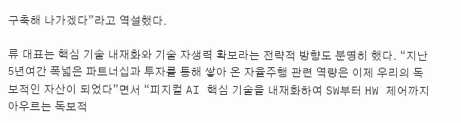구축해 나가겠다”라고 역설했다.

류 대표는 핵심 기술 내재화와 기술 자생력 확보라는 전략적 방향도 분명히 했다. “지난 5년여간 폭넓은 파트너십과 투자를 통해 쌓아 온 자율주행 관련 역량은 이제 우리의 독보적인 자산이 되었다”면서 “피지컬 AI 핵심 기술을 내재화하여 SW부터 HW 제어까지 아우르는 독보적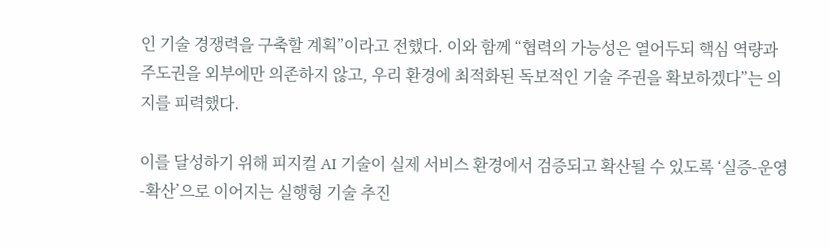인 기술 경쟁력을 구축할 계획”이라고 전했다. 이와 함께 “협력의 가능성은 열어두되 핵심 역량과 주도권을 외부에만 의존하지 않고, 우리 환경에 최적화된 독보적인 기술 주권을 확보하겠다”는 의지를 피력했다.

이를 달성하기 위해 피지컬 AI 기술이 실제 서비스 환경에서 검증되고 확산될 수 있도록 ‘실증-운영-확산’으로 이어지는 실행형 기술 추진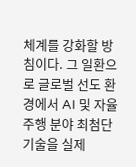체계를 강화할 방침이다. 그 일환으로 글로벌 선도 환경에서 AI 및 자율주행 분야 최첨단 기술을 실제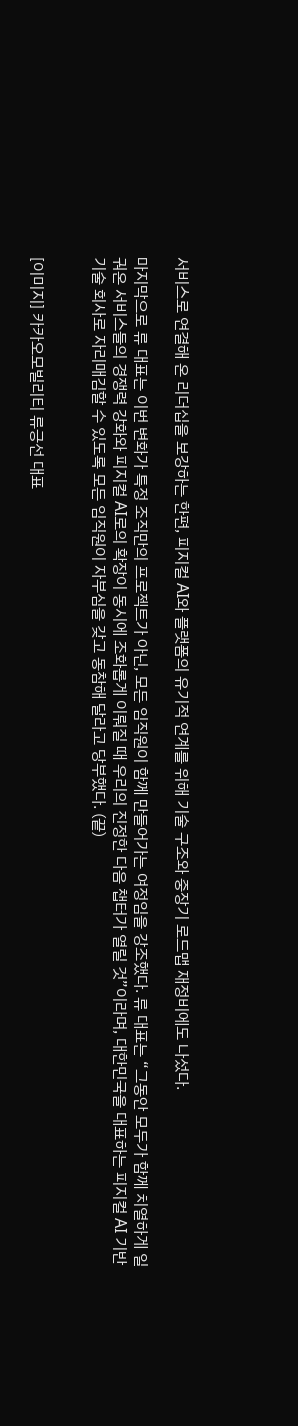서비스로 연결해 온 리더십을 보강하는 한편, 피지컬 AI와 플랫폼의 유기적 연계를 위해 기술 구조와 중장기 로드맵 재정비에도 나섰다.

마지막으로 류 대표는 이번 변화가 특정 조직만의 프로젝트가 아닌, 모든 임직원이 함께 만들어가는 여정임을 강조했다. 류 대표는 “그동안 모두가 함께 치열하게 일궈온 서비스들의 경쟁력 강화와 피지컬 AI로의 확장이 동시에 조화롭게 이뤄질 때 우리의 진정한 다음 챕터가 열릴 것”이라며, 대한민국을 대표하는 피지컬 AI 기반 기술 회사로 자리매김할 수 있도록 모든 임직원이 자부심을 갖고 동참해 달라고 당부했다. (끝)


[이미지] 카카오모빌리티 류긍선 대표